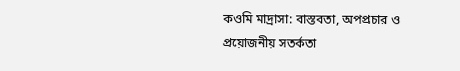কওমি মাদ্রাসা: বাস্তবতা, অপপ্রচার ও প্রয়োজনীয় সতর্কতা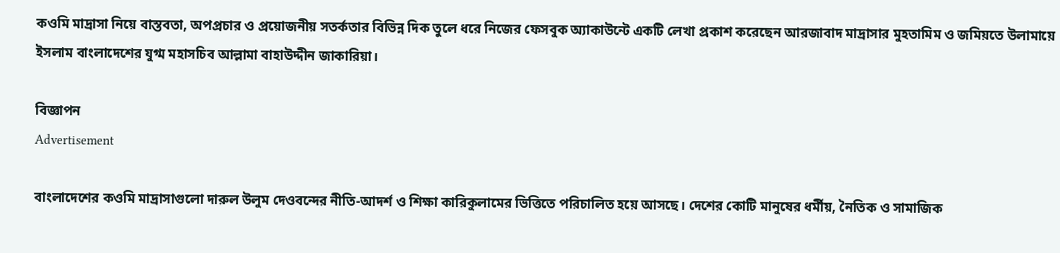কওমি মাদ্রাসা নিয়ে বাস্তবতা, অপপ্রচার ও প্রয়োজনীয় সতর্কতার বিভিন্ন দিক তুলে ধরে নিজের ফেসবুক অ্যাকাউন্টে একটি লেখা প্রকাশ করেছেন আরজাবাদ মাদ্রাসার মুহতামিম ও জমিয়তে উলামায়ে ইসলাম বাংলাদেশের যুগ্ম মহাসচিব আল্লামা বাহাউদ্দীন জাকারিয়া।

বিজ্ঞাপন
Advertisement

বাংলাদেশের কওমি মাদ্রাসাগুলো দারুল উলুম দেওবন্দের নীতি-আদর্শ ও শিক্ষা কারিকুলামের ভিত্তিতে পরিচালিত হয়ে আসছে। দেশের কোটি মানুষের ধর্মীয়, নৈতিক ও সামাজিক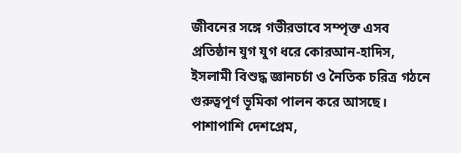জীবনের সঙ্গে গভীরভাবে সম্পৃক্ত এসব প্রতিষ্ঠান যুগ যুগ ধরে কোরআন-হাদিস, ইসলামী বিশুদ্ধ জ্ঞানচর্চা ও নৈতিক চরিত্র গঠনে গুরুত্বপূর্ণ ভূমিকা পালন করে আসছে। পাশাপাশি দেশপ্রেম,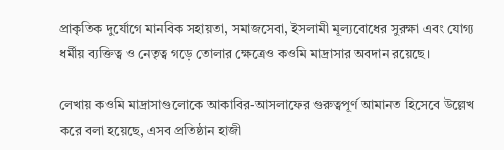প্রাকৃতিক দুর্যোগে মানবিক সহায়তা, সমাজসেবা, ইসলামী মূল্যবোধের সুরক্ষা এবং যোগ্য ধর্মীয় ব্যক্তিত্ব ও নেতৃত্ব গড়ে তোলার ক্ষেত্রেও কওমি মাদ্রাসার অবদান রয়েছে।

লেখায় কওমি মাদ্রাসাগুলোকে আকাবির-আসলাফের গুরুত্বপূর্ণ আমানত হিসেবে উল্লেখ করে বলা হয়েছে, এসব প্রতিষ্ঠান হাজী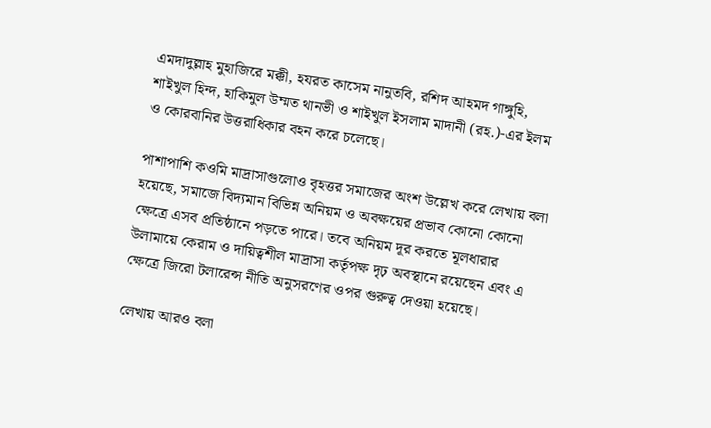এমদাদুল্লাহ মুহাজিরে মক্কী, হযরত কাসেম নানুতবি, রশিদ আহমদ গাঙ্গুহি, শাইখুল হিন্দ, হাকিমুল উম্মত থানভী ও শাইখুল ইসলাম মাদানী (রহ.)-এর ইলম ও কোরবানির উত্তরাধিকার বহন করে চলেছে।

পাশাপাশি কওমি মাদ্রাসাগুলোও বৃহত্তর সমাজের অংশ উল্লেখ করে লেখায় বলা হয়েছে, সমাজে বিদ্যমান বিভিন্ন অনিয়ম ও অবক্ষয়ের প্রভাব কোনো কোনো ক্ষেত্রে এসব প্রতিষ্ঠানে পড়তে পারে। তবে অনিয়ম দূর করতে মূলধারার উলামায়ে কেরাম ও দায়িত্বশীল মাদ্রাসা কর্তৃপক্ষ দৃঢ় অবস্থানে রয়েছেন এবং এ ক্ষেত্রে জিরো টলারেন্স নীতি অনুসরণের ওপর গুরুত্ব দেওয়া হয়েছে।

লেখায় আরও বলা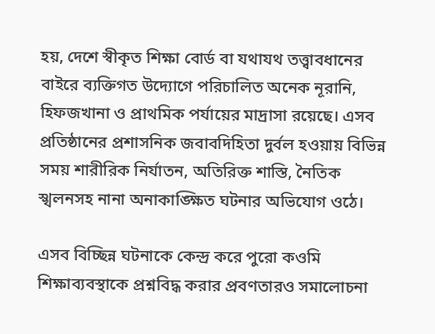হয়, দেশে স্বীকৃত শিক্ষা বোর্ড বা যথাযথ তত্ত্বাবধানের বাইরে ব্যক্তিগত উদ্যোগে পরিচালিত অনেক নূরানি, হিফজখানা ও প্রাথমিক পর্যায়ের মাদ্রাসা রয়েছে। এসব প্রতিষ্ঠানের প্রশাসনিক জবাবদিহিতা দুর্বল হওয়ায় বিভিন্ন সময় শারীরিক নির্যাতন, অতিরিক্ত শাস্তি, নৈতিক স্খলনসহ নানা অনাকাঙ্ক্ষিত ঘটনার অভিযোগ ওঠে।

এসব বিচ্ছিন্ন ঘটনাকে কেন্দ্র করে পুরো কওমি শিক্ষাব্যবস্থাকে প্রশ্নবিদ্ধ করার প্রবণতারও সমালোচনা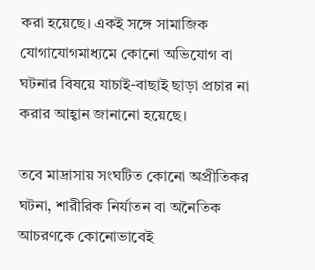করা হয়েছে। একই সঙ্গে সামাজিক যোগাযোগমাধ্যমে কোনো অভিযোগ বা ঘটনার বিষয়ে যাচাই-বাছাই ছাড়া প্রচার না করার আহ্বান জানানো হয়েছে।

তবে মাদ্রাসায় সংঘটিত কোনো অপ্রীতিকর ঘটনা, শারীরিক নির্যাতন বা অনৈতিক আচরণকে কোনোভাবেই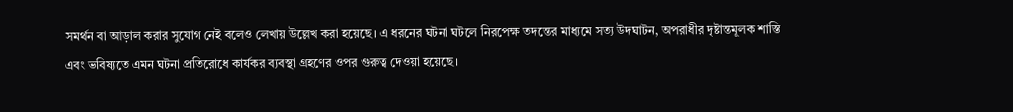সমর্থন বা আড়াল করার সুযোগ নেই বলেও লেখায় উল্লেখ করা হয়েছে। এ ধরনের ঘটনা ঘটলে নিরপেক্ষ তদন্তের মাধ্যমে সত্য উদঘাটন, অপরাধীর দৃষ্টান্তমূলক শাস্তি এবং ভবিষ্যতে এমন ঘটনা প্রতিরোধে কার্যকর ব্যবস্থা গ্রহণের ওপর গুরুত্ব দেওয়া হয়েছে।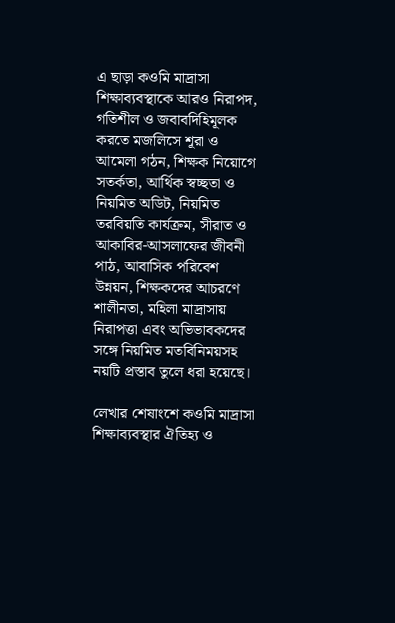এ ছাড়া কওমি মাদ্রাসা শিক্ষাব্যবস্থাকে আরও নিরাপদ, গতিশীল ও জবাবদিহিমূলক করতে মজলিসে শূরা ও আমেলা গঠন, শিক্ষক নিয়োগে সতর্কতা, আর্থিক স্বচ্ছতা ও নিয়মিত অডিট, নিয়মিত তরবিয়তি কার্যক্রম, সীরাত ও আকাবির-আসলাফের জীবনী পাঠ, আবাসিক পরিবেশ উন্নয়ন, শিক্ষকদের আচরণে শালীনতা, মহিলা মাদ্রাসায় নিরাপত্তা এবং অভিভাবকদের সঙ্গে নিয়মিত মতবিনিময়সহ নয়টি প্রস্তাব তুলে ধরা হয়েছে।

লেখার শেষাংশে কওমি মাদ্রাসা শিক্ষাব্যবস্থার ঐতিহ্য ও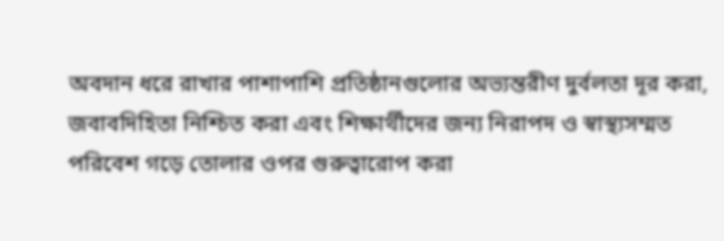অবদান ধরে রাখার পাশাপাশি প্রতিষ্ঠানগুলোর অভ্যন্তরীণ দুর্বলতা দূর করা, জবাবদিহিতা নিশ্চিত করা এবং শিক্ষার্থীদের জন্য নিরাপদ ও স্বাস্থ্যসম্মত পরিবেশ গড়ে তোলার ওপর গুরুত্বারোপ করা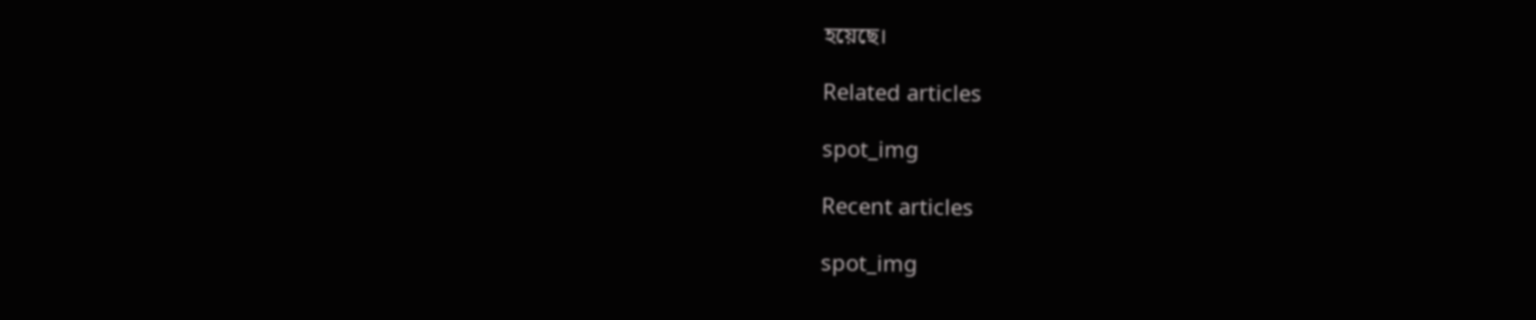হয়েছে।

Related articles

spot_img

Recent articles

spot_img